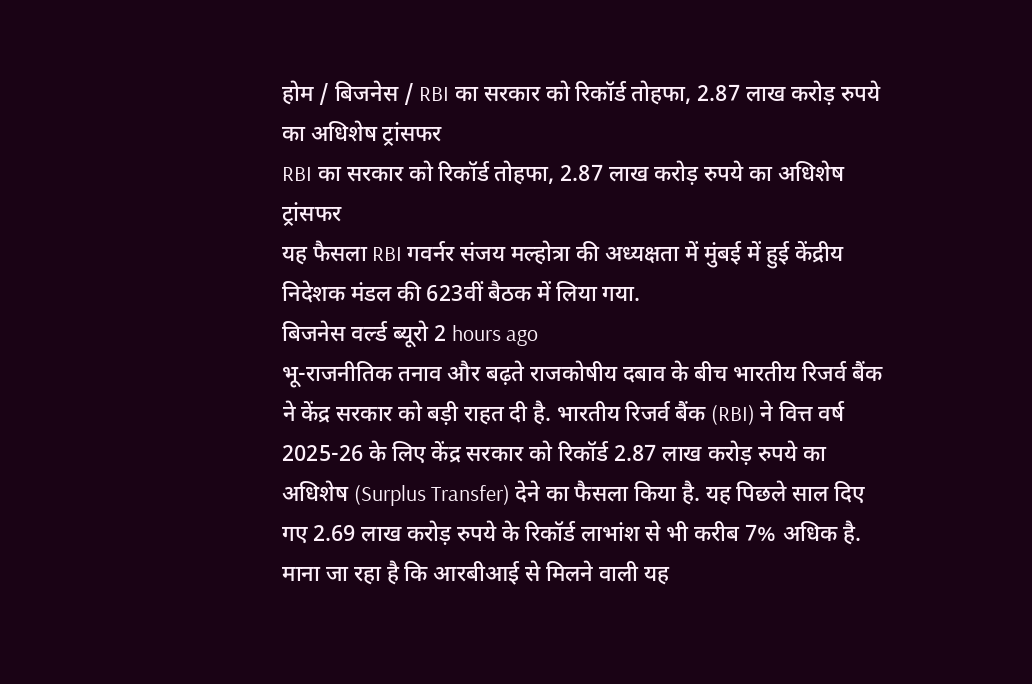होम / बिजनेस / RBI का सरकार को रिकॉर्ड तोहफा, 2.87 लाख करोड़ रुपये का अधिशेष ट्रांसफर
RBI का सरकार को रिकॉर्ड तोहफा, 2.87 लाख करोड़ रुपये का अधिशेष ट्रांसफर
यह फैसला RBI गवर्नर संजय मल्होत्रा की अध्यक्षता में मुंबई में हुई केंद्रीय निदेशक मंडल की 623वीं बैठक में लिया गया.
बिजनेस वर्ल्ड ब्यूरो 2 hours ago
भू-राजनीतिक तनाव और बढ़ते राजकोषीय दबाव के बीच भारतीय रिजर्व बैंक ने केंद्र सरकार को बड़ी राहत दी है. भारतीय रिजर्व बैंक (RBI) ने वित्त वर्ष 2025-26 के लिए केंद्र सरकार को रिकॉर्ड 2.87 लाख करोड़ रुपये का अधिशेष (Surplus Transfer) देने का फैसला किया है. यह पिछले साल दिए गए 2.69 लाख करोड़ रुपये के रिकॉर्ड लाभांश से भी करीब 7% अधिक है. माना जा रहा है कि आरबीआई से मिलने वाली यह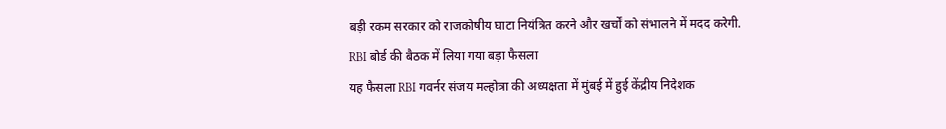बड़ी रकम सरकार को राजकोषीय घाटा नियंत्रित करने और खर्चों को संभालने में मदद करेगी.
RBI बोर्ड की बैठक में लिया गया बड़ा फैसला
यह फैसला RBI गवर्नर संजय मल्होत्रा की अध्यक्षता में मुंबई में हुई केंद्रीय निदेशक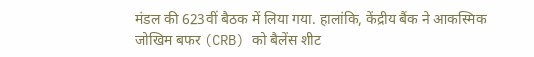मंडल की 623वीं बैठक में लिया गया. हालांकि, केंद्रीय बैंक ने आकस्मिक जोखिम बफर (CRB) को बैलेंस शीट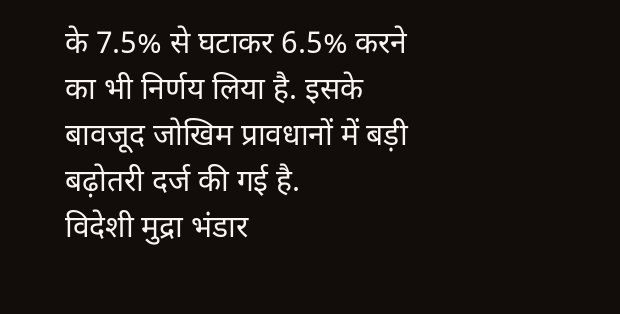के 7.5% से घटाकर 6.5% करने का भी निर्णय लिया है. इसके बावजूद जोखिम प्रावधानों में बड़ी बढ़ोतरी दर्ज की गई है.
विदेशी मुद्रा भंडार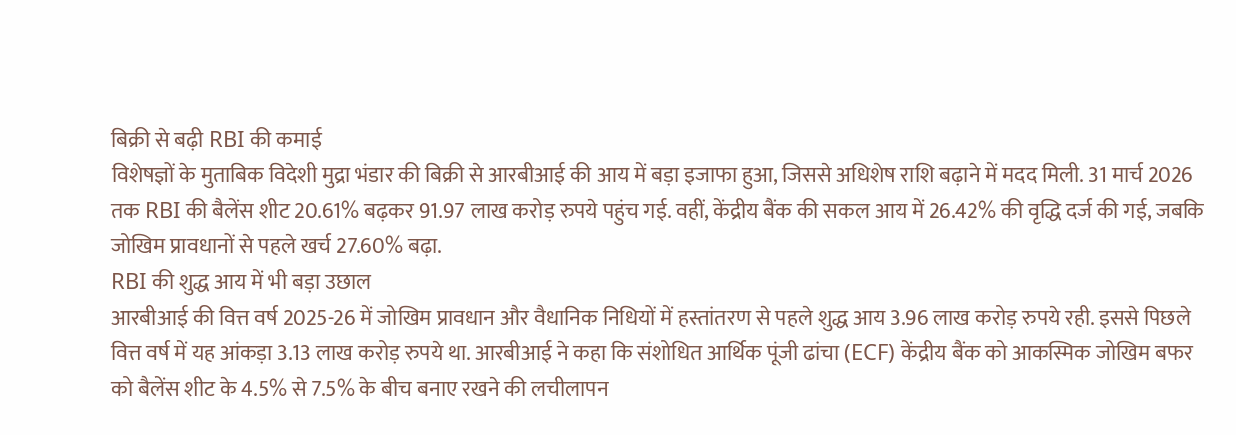बिक्री से बढ़ी RBI की कमाई
विशेषज्ञों के मुताबिक विदेशी मुद्रा भंडार की बिक्री से आरबीआई की आय में बड़ा इजाफा हुआ, जिससे अधिशेष राशि बढ़ाने में मदद मिली. 31 मार्च 2026 तक RBI की बैलेंस शीट 20.61% बढ़कर 91.97 लाख करोड़ रुपये पहुंच गई. वहीं, केंद्रीय बैंक की सकल आय में 26.42% की वृद्धि दर्ज की गई, जबकि जोखिम प्रावधानों से पहले खर्च 27.60% बढ़ा.
RBI की शुद्ध आय में भी बड़ा उछाल
आरबीआई की वित्त वर्ष 2025-26 में जोखिम प्रावधान और वैधानिक निधियों में हस्तांतरण से पहले शुद्ध आय 3.96 लाख करोड़ रुपये रही. इससे पिछले वित्त वर्ष में यह आंकड़ा 3.13 लाख करोड़ रुपये था. आरबीआई ने कहा कि संशोधित आर्थिक पूंजी ढांचा (ECF) केंद्रीय बैंक को आकस्मिक जोखिम बफर को बैलेंस शीट के 4.5% से 7.5% के बीच बनाए रखने की लचीलापन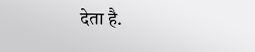देता है.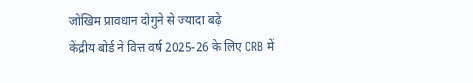जोखिम प्रावधान दोगुने से ज्यादा बढ़े
केंद्रीय बोर्ड ने वित्त वर्ष 2025-26 के लिए CRB में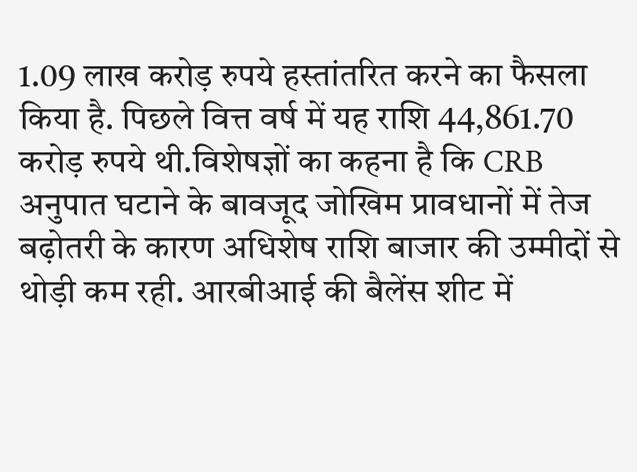1.09 लाख करोड़ रुपये हस्तांतरित करने का फैसला किया है. पिछले वित्त वर्ष में यह राशि 44,861.70 करोड़ रुपये थी.विशेषज्ञों का कहना है कि CRB अनुपात घटाने के बावजूद जोखिम प्रावधानों में तेज बढ़ोतरी के कारण अधिशेष राशि बाजार की उम्मीदों से थोड़ी कम रही. आरबीआई की बैलेंस शीट में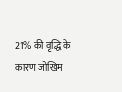21% की वृद्धि के कारण जोखिम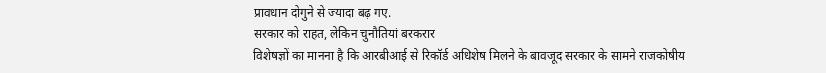प्रावधान दोगुने से ज्यादा बढ़ गए.
सरकार को राहत, लेकिन चुनौतियां बरकरार
विशेषज्ञों का मानना है कि आरबीआई से रिकॉर्ड अधिशेष मिलने के बावजूद सरकार के सामने राजकोषीय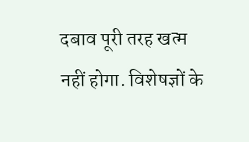दबाव पूरी तरह खत्म नहीं होगा. विशेषज्ञों के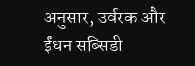अनुसार, उर्वरक और ईंधन सब्सिडी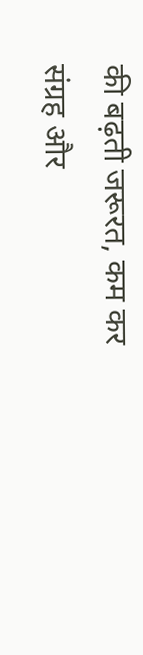की बढ़ती जरूरत, कम कर संग्रह और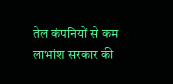तेल कंपनियों से कम लाभांश सरकार की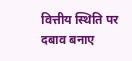वित्तीय स्थिति पर दबाव बनाए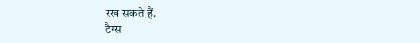रख सकते हैं.
टैग्स